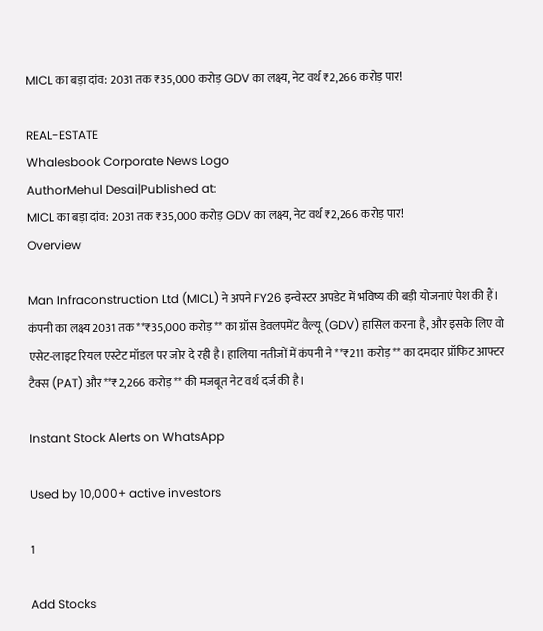MICL का बड़ा दांव: 2031 तक ₹35,000 करोड़ GDV का लक्ष्य, नेट वर्थ ₹2,266 करोड़ पार!

REAL-ESTATE
Whalesbook Corporate News Logo
AuthorMehul Desai|Published at:
MICL का बड़ा दांव: 2031 तक ₹35,000 करोड़ GDV का लक्ष्य, नेट वर्थ ₹2,266 करोड़ पार!
Overview

Man Infraconstruction Ltd (MICL) ने अपने FY26 इन्वेस्टर अपडेट में भविष्य की बड़ी योजनाएं पेश की हैं। कंपनी का लक्ष्य 2031 तक **₹35,000 करोड़** का ग्रॉस डेवलपमेंट वैल्यू (GDV) हासिल करना है, और इसके लिए वो एसेट-लाइट रियल एस्टेट मॉडल पर जोर दे रही है। हालिया नतीजों में कंपनी ने **₹211 करोड़** का दमदार प्रॉफिट आफ्टर टैक्स (PAT) और **₹2,266 करोड़** की मजबूत नेट वर्थ दर्ज की है।

Instant Stock Alerts on WhatsApp

Used by 10,000+ active investors

1

Add Stocks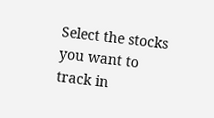Select the stocks you want to track in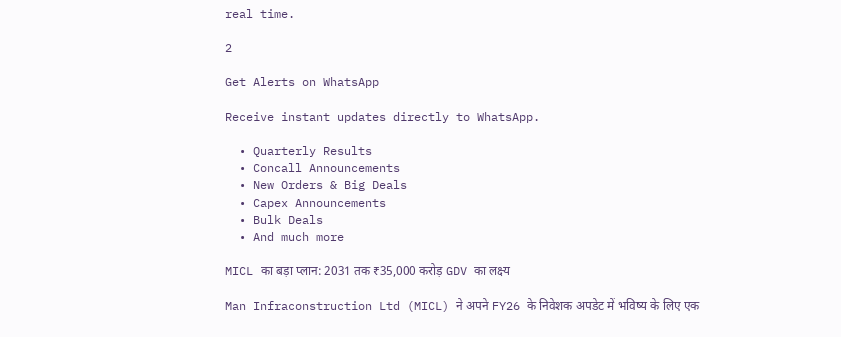real time.

2

Get Alerts on WhatsApp

Receive instant updates directly to WhatsApp.

  • Quarterly Results
  • Concall Announcements
  • New Orders & Big Deals
  • Capex Announcements
  • Bulk Deals
  • And much more

MICL का बड़ा प्लान: 2031 तक ₹35,000 करोड़ GDV का लक्ष्य

Man Infraconstruction Ltd (MICL) ने अपने FY26 के निवेशक अपडेट में भविष्य के लिए एक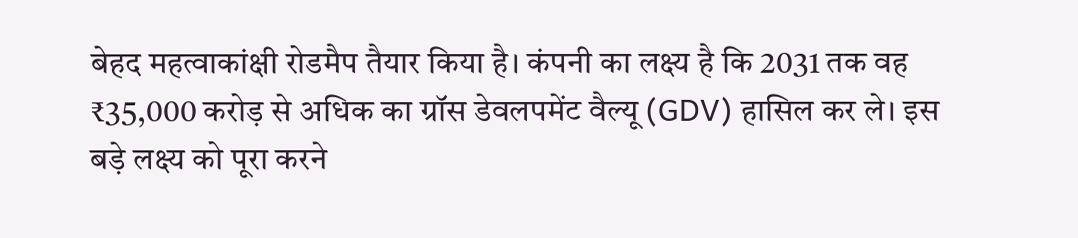बेहद महत्वाकांक्षी रोडमैप तैयार किया है। कंपनी का लक्ष्य है कि 2031 तक वह ₹35,000 करोड़ से अधिक का ग्रॉस डेवलपमेंट वैल्यू (GDV) हासिल कर ले। इस बड़े लक्ष्य को पूरा करने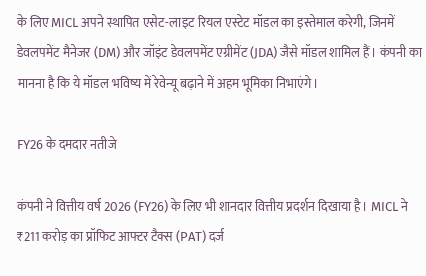के लिए MICL अपने स्थापित एसेट-लाइट रियल एस्टेट मॉडल का इस्तेमाल करेगी, जिनमें डेवलपमेंट मैनेजर (DM) और जॉइंट डेवलपमेंट एग्रीमेंट (JDA) जैसे मॉडल शामिल हैं। कंपनी का मानना है कि ये मॉडल भविष्य में रेवेन्यू बढ़ाने में अहम भूमिका निभाएंगे।

FY26 के दमदार नतीजे

कंपनी ने वित्तीय वर्ष 2026 (FY26) के लिए भी शानदार वित्तीय प्रदर्शन दिखाया है। MICL ने ₹211 करोड़ का प्रॉफिट आफ्टर टैक्स (PAT) दर्ज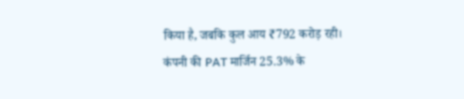किया है, जबकि कुल आय ₹792 करोड़ रही। कंपनी की PAT मार्जिन 25.3% के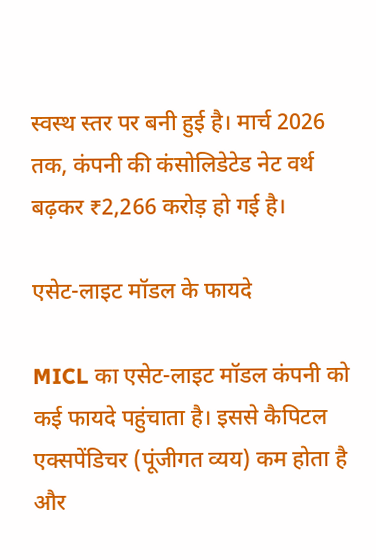स्वस्थ स्तर पर बनी हुई है। मार्च 2026 तक, कंपनी की कंसोलिडेटेड नेट वर्थ बढ़कर ₹2,266 करोड़ हो गई है।

एसेट-लाइट मॉडल के फायदे

MICL का एसेट-लाइट मॉडल कंपनी को कई फायदे पहुंचाता है। इससे कैपिटल एक्सपेंडिचर (पूंजीगत व्यय) कम होता है और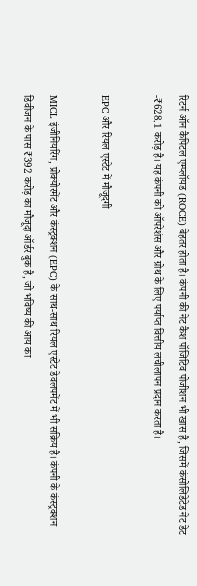रिटर्न ऑन कैपिटल एम्प्लॉयड (ROCE) बेहतर होता है। कंपनी की नेट कैश पॉजिटिव पोजीशन भी खास है, जिसमें कंसोलिडेटेड नेट डेट -₹628.1 करोड़ है। यह कंपनी को ऑपरेशंस और ग्रोथ के लिए पर्याप्त वित्तीय लचीलापन प्रदान करता है।

EPC और रियल एस्टेट में मौजूदगी

MICL इंजीनियरिंग, प्रोक्योरमेंट और कंस्ट्रक्शन (EPC) के साथ-साथ रियल एस्टेट डेवलपमेंट में भी सक्रिय है। कंपनी के कंस्ट्रक्शन डिवीजन के पास ₹392 करोड़ का मौजूदा ऑर्डर बुक है, जो भविष्य की आय का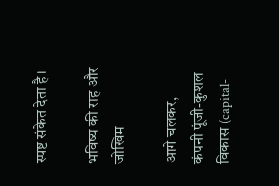स्पष्ट संकेत देता है।

भविष्य की राह और जोखिम

आगे चलकर, कंपनी पूंजी-कुशल विकास (capital-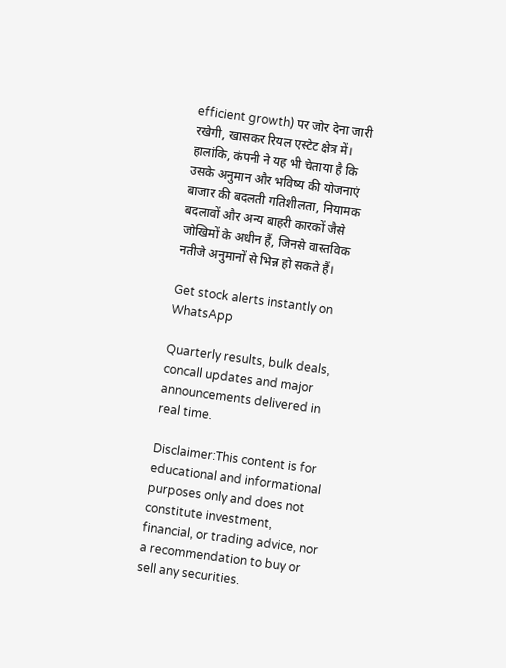efficient growth) पर जोर देना जारी रखेगी, खासकर रियल एस्टेट क्षेत्र में। हालांकि, कंपनी ने यह भी चेताया है कि उसके अनुमान और भविष्य की योजनाएं बाजार की बदलती गतिशीलता, नियामक बदलावों और अन्य बाहरी कारकों जैसे जोखिमों के अधीन हैं, जिनसे वास्तविक नतीजे अनुमानों से भिन्न हो सकते हैं।

Get stock alerts instantly on WhatsApp

Quarterly results, bulk deals, concall updates and major announcements delivered in real time.

Disclaimer:This content is for educational and informational purposes only and does not constitute investment, financial, or trading advice, nor a recommendation to buy or sell any securities.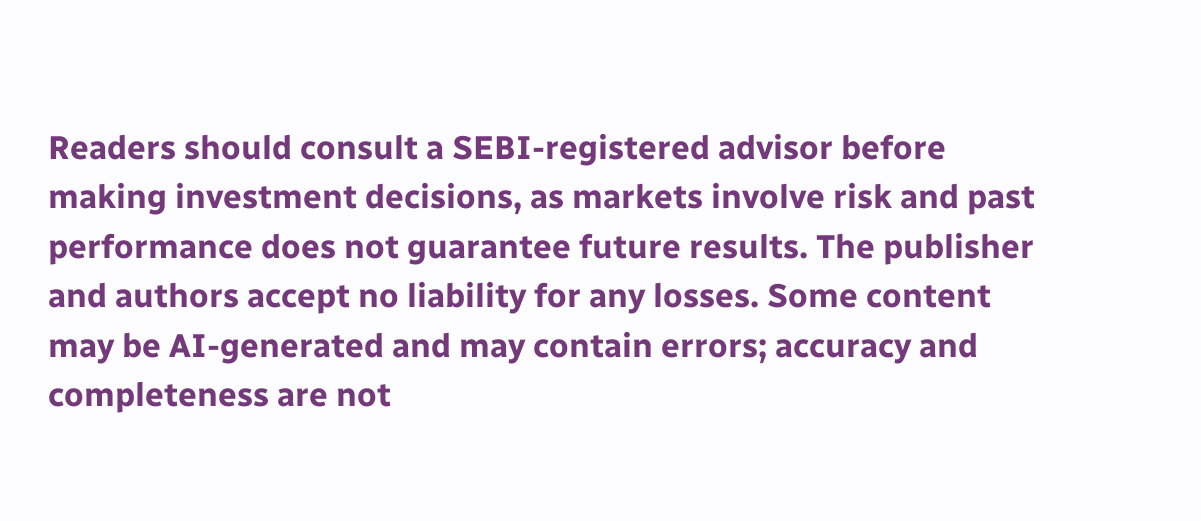Readers should consult a SEBI-registered advisor before making investment decisions, as markets involve risk and past performance does not guarantee future results. The publisher and authors accept no liability for any losses. Some content may be AI-generated and may contain errors; accuracy and completeness are not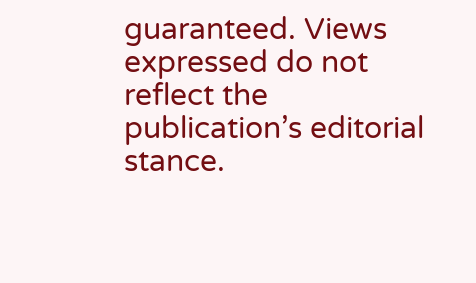guaranteed. Views expressed do not reflect the publication’s editorial stance.